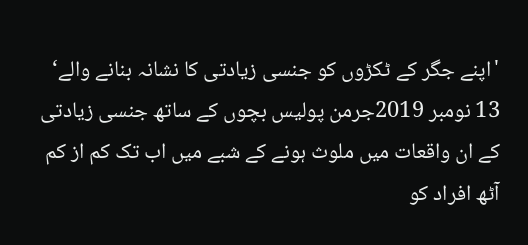'اپنے جگر کے ٹکڑوں کو جنسی زیادتی کا نشانہ بنانے والے‘
13 نومبر 2019جرمن پولیس بچوں کے ساتھ جنسی زیادتی کے ان واقعات میں ملوث ہونے کے شبے میں اب تک کم از کم آٹھ افراد کو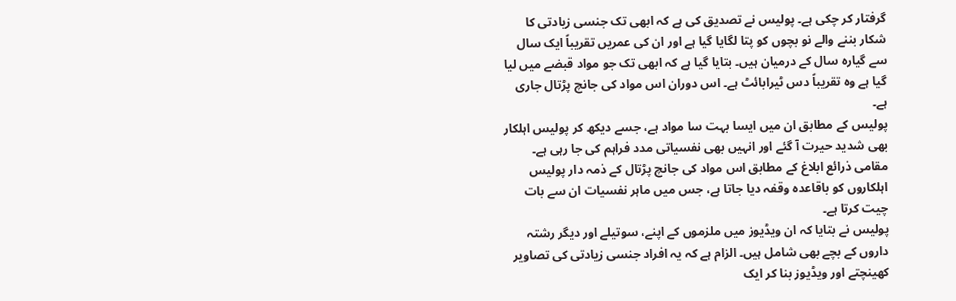گرفتار کر چکی ہے۔ پولیس نے تصدیق کی ہے کہ ابھی تک جنسی زیادتی کا شکار بننے والے نو بچوں کو پتا لگایا گیا ہے اور ان کی عمریں تقریباً ایک سال سے گیارہ سال کے درمیان ہیں۔ بتایا گیا ہے کہ ابھی تک جو مواد قبضے میں لیا گیا ہے وہ تقریباً دس ٹیرابائٹ ہے۔ اس دوران اس مواد کی جانچ پڑتال جاری ہے۔
پولیس کے مطابق ان میں ایسا بہت سا مواد ہے، جسے دیکھ کر پولیس اہلکار بھی شدید حیرت آ گئے اور انہیں بھی نفسیاتی مدد فراہم کی جا رہی ہے۔ مقامی ذرائع ابلاغ کے مطابق اس مواد کی جانچ پڑتال کے ذمہ دار پولیس اہلکاروں کو باقاعدہ وقفہ دیا جاتا ہے، جس میں ماہر نفسیات ان سے بات چیت کرتا ہے۔
پولیس نے بتایا کہ ان ویڈیوز میں ملزموں کے اپنے، سوتیلے اور دیگر رشتہ داروں کے بچے بھی شامل ہیں۔ الزام ہے کہ یہ افراد جنسی زیادتی کی تصاویر کھینچتے اور ویڈیوز بنا کر ایک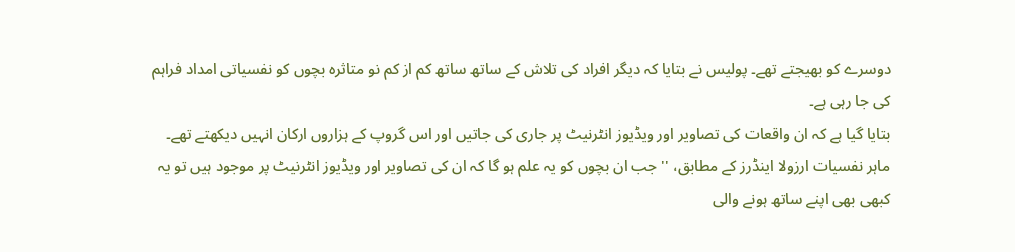دوسرے کو بھیجتے تھے۔ پولیس نے بتایا کہ دیگر افراد کی تلاش کے ساتھ ساتھ کم از کم نو متاثرہ بچوں کو نفسیاتی امداد فراہم کی جا رہی ہے۔
بتایا گیا ہے کہ ان واقعات کی تصاویر اور ویڈیوز انٹرنیٹ پر جاری کی جاتیں اور اس گروپ کے ہزاروں ارکان انہیں دیکھتے تھے۔ ماہر نفسیات ارزولا اینڈرز کے مطابق، ''جب ان بچوں کو یہ علم ہو گا کہ ان کی تصاویر اور ویڈیوز انٹرنیٹ پر موجود ہیں تو یہ کبھی بھی اپنے ساتھ ہونے والی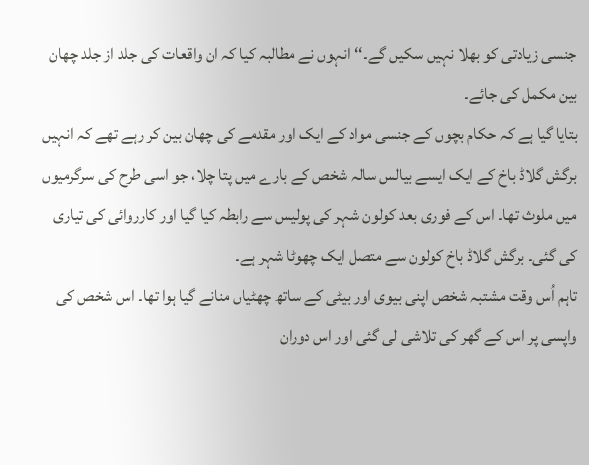جنسی زیادتی کو بھلا نہیں سکیں گے۔‘‘ انہوں نے مطالبہ کیا کہ ان واقعات کی جلد از جلد چھان بین مکمل کی جائے۔
بتایا گیا ہے کہ حکام بچوں کے جنسی مواد کے ایک اور مقدمے کی چھان بین کر رہے تھے کہ انہیں برگش گلاڈ باخ کے ایک ایسے بیالس سالہ شخص کے بارے میں پتا چلا، جو اسی طرح کی سرگرمیوں میں ملوث تھا۔ اس کے فوری بعد کولون شہر کی پولیس سے رابطہ کیا گیا اور کارروائی کی تیاری کی گئی۔ برگش گلاڈ باخ کولون سے متصل ایک چھوٹا شہر ہے۔
تاہم اُس وقت مشتبہ شخص اپنی بیوی اور بیٹی کے ساتھ چھٹیاں منانے گیا ہوا تھا۔ اس شخص کی واپسی پر اس کے گھر کی تلاشی لی گئی اور اس دوران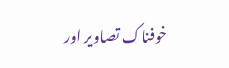خوفناک تصاویر اور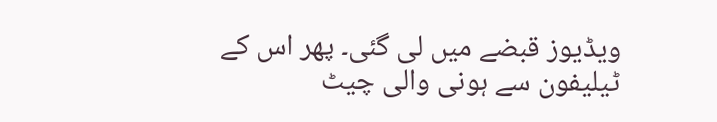ویڈیوز قبضے میں لی گئی۔ پھر اس کے ٹیلیفون سے ہونی والی چیٹ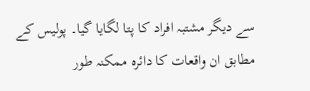سے دیگر مشتبہ افراد کا پتا لگایا گیا۔ پولیس کے مطابق ان واقعات کا دائرہ ممکنہ طور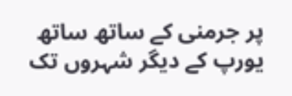پر جرمنی کے ساتھ ساتھ یورپ کے دیگر شہروں تک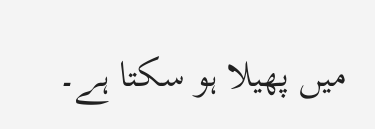میں پھیلا ہو سکتا ہے۔